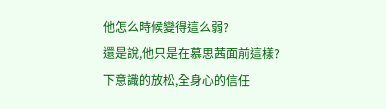他怎么時候變得這么弱?
還是說,他只是在慕思茜面前這樣?
下意識的放松,全身心的信任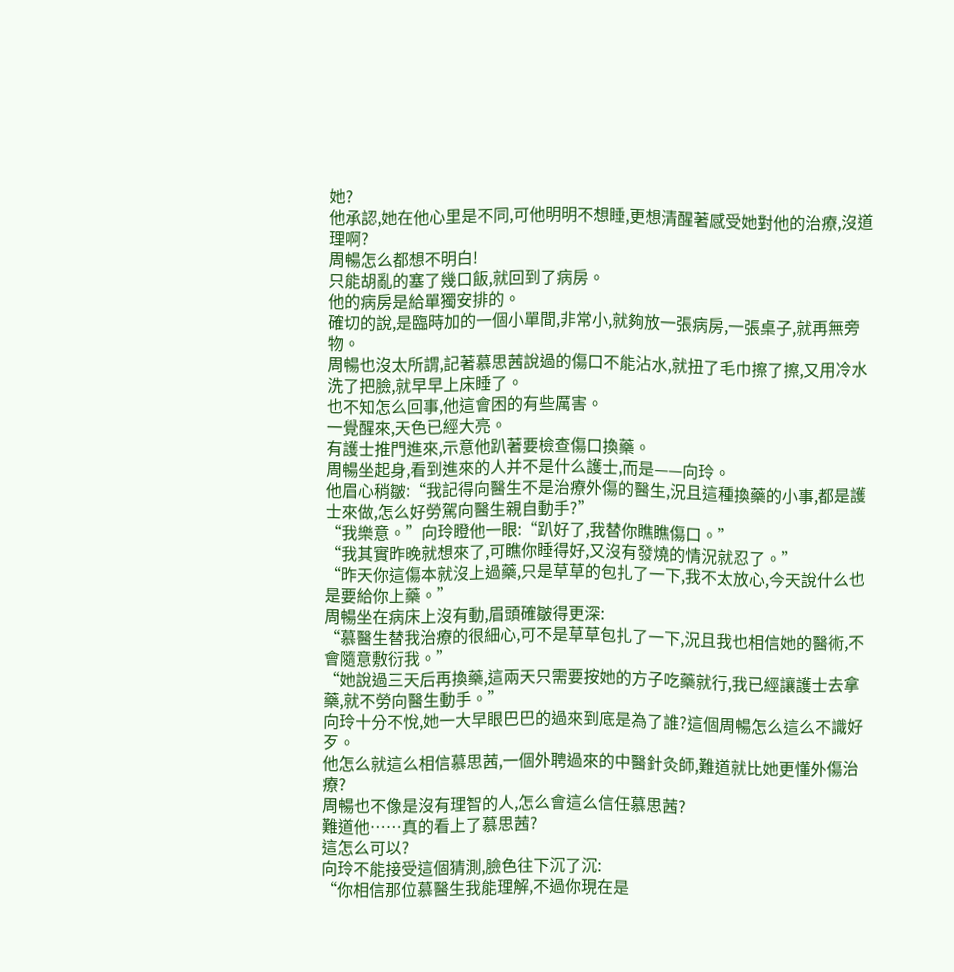她?
他承認,她在他心里是不同,可他明明不想睡,更想清醒著感受她對他的治療,沒道理啊?
周暢怎么都想不明白!
只能胡亂的塞了幾口飯,就回到了病房。
他的病房是給單獨安排的。
確切的說,是臨時加的一個小單間,非常小,就夠放一張病房,一張桌子,就再無旁物。
周暢也沒太所謂,記著慕思茜說過的傷口不能沾水,就扭了毛巾擦了擦,又用冷水洗了把臉,就早早上床睡了。
也不知怎么回事,他這會困的有些厲害。
一覺醒來,天色已經大亮。
有護士推門進來,示意他趴著要檢查傷口換藥。
周暢坐起身,看到進來的人并不是什么護士,而是——向玲。
他眉心稍皺:“我記得向醫生不是治療外傷的醫生,況且這種換藥的小事,都是護士來做,怎么好勞駕向醫生親自動手?”
“我樂意。”向玲瞪他一眼:“趴好了,我替你瞧瞧傷口。”
“我其實昨晚就想來了,可瞧你睡得好,又沒有發燒的情況就忍了。”
“昨天你這傷本就沒上過藥,只是草草的包扎了一下,我不太放心,今天說什么也是要給你上藥。”
周暢坐在病床上沒有動,眉頭確皺得更深:
“慕醫生替我治療的很細心,可不是草草包扎了一下,況且我也相信她的醫術,不會隨意敷衍我。”
“她說過三天后再換藥,這兩天只需要按她的方子吃藥就行,我已經讓護士去拿藥,就不勞向醫生動手。”
向玲十分不悅,她一大早眼巴巴的過來到底是為了誰?這個周暢怎么這么不識好歹。
他怎么就這么相信慕思茜,一個外聘過來的中醫針灸師,難道就比她更懂外傷治療?
周暢也不像是沒有理智的人,怎么會這么信任慕思茜?
難道他……真的看上了慕思茜?
這怎么可以?
向玲不能接受這個猜測,臉色往下沉了沉:
“你相信那位慕醫生我能理解,不過你現在是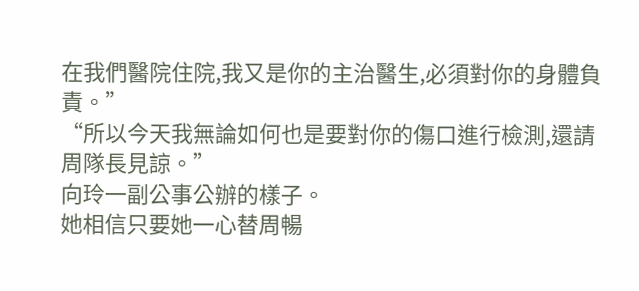在我們醫院住院,我又是你的主治醫生,必須對你的身體負責。”
“所以今天我無論如何也是要對你的傷口進行檢測,還請周隊長見諒。”
向玲一副公事公辦的樣子。
她相信只要她一心替周暢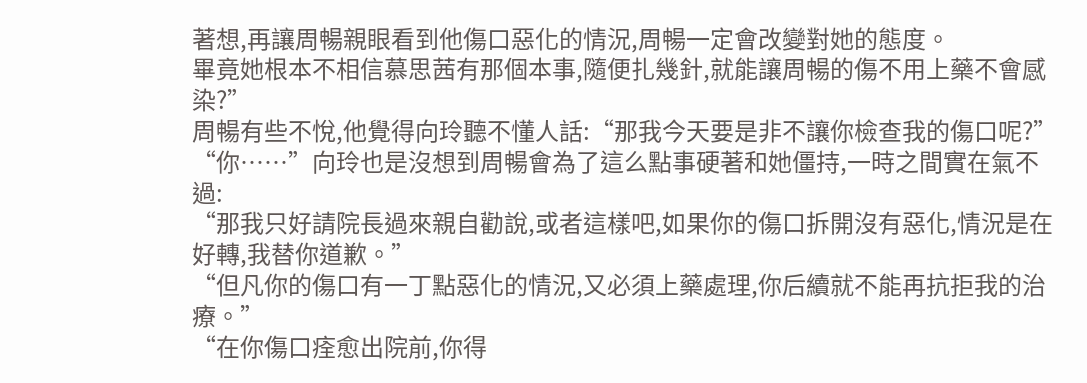著想,再讓周暢親眼看到他傷口惡化的情況,周暢一定會改變對她的態度。
畢竟她根本不相信慕思茜有那個本事,隨便扎幾針,就能讓周暢的傷不用上藥不會感染?”
周暢有些不悅,他覺得向玲聽不懂人話:“那我今天要是非不讓你檢查我的傷口呢?”
“你……”向玲也是沒想到周暢會為了這么點事硬著和她僵持,一時之間實在氣不過:
“那我只好請院長過來親自勸說,或者這樣吧,如果你的傷口拆開沒有惡化,情況是在好轉,我替你道歉。”
“但凡你的傷口有一丁點惡化的情況,又必須上藥處理,你后續就不能再抗拒我的治療。”
“在你傷口痊愈出院前,你得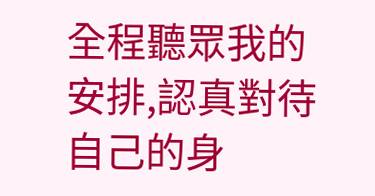全程聽眾我的安排,認真對待自己的身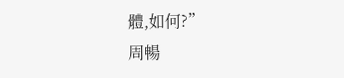體,如何?”
周暢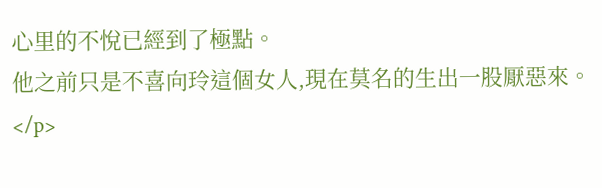心里的不悅已經到了極點。
他之前只是不喜向玲這個女人,現在莫名的生出一股厭惡來。</p>